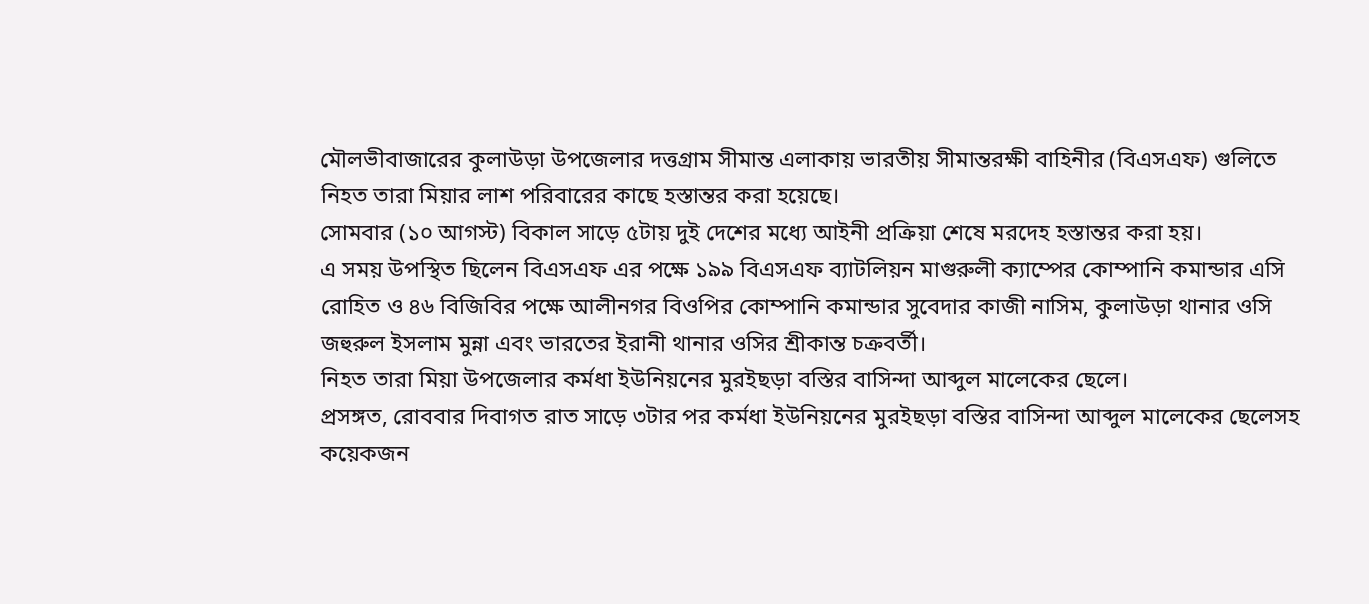মৌলভীবাজারের কুলাউড়া উপজেলার দত্তগ্রাম সীমান্ত এলাকায় ভারতীয় সীমান্তরক্ষী বাহিনীর (বিএসএফ) গুলিতে নিহত তারা মিয়ার লাশ পরিবারের কাছে হস্তান্তর করা হয়েছে।
সোমবার (১০ আগস্ট) বিকাল সাড়ে ৫টায় দুই দেশের মধ্যে আইনী প্রক্রিয়া শেষে মরদেহ হস্তান্তর করা হয়।
এ সময় উপস্থিত ছিলেন বিএসএফ এর পক্ষে ১৯৯ বিএসএফ ব্যাটলিয়ন মাগুরুলী ক্যাম্পের কোম্পানি কমান্ডার এসি রোহিত ও ৪৬ বিজিবির পক্ষে আলীনগর বিওপির কোম্পানি কমান্ডার সুবেদার কাজী নাসিম, কুলাউড়া থানার ওসি জহুরুল ইসলাম মুন্না এবং ভারতের ইরানী থানার ওসির শ্রীকান্ত চক্রবর্তী।
নিহত তারা মিয়া উপজেলার কর্মধা ইউনিয়নের মুরইছড়া বস্তির বাসিন্দা আব্দুল মালেকের ছেলে।
প্রসঙ্গত, রোববার দিবাগত রাত সাড়ে ৩টার পর কর্মধা ইউনিয়নের মুরইছড়া বস্তির বাসিন্দা আব্দুল মালেকের ছেলেসহ কয়েকজন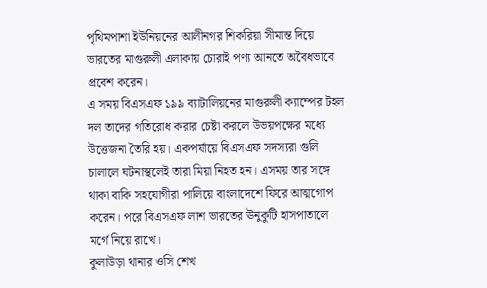পৃথিমপাশা ইউনিয়নের আলীনগর শিকরিয়া সীমান্ত দিয়ে ভারতের মাগুরুলী এলাকায় চোরাই পণ্য আনতে অবৈধভাবে প্রবেশ করেন।
এ সময় বিএসএফ ১৯৯ ব্যাটালিয়নের মাগুরুলী ক্যাম্পের টহল দল তাদের গতিরোধ করার চেষ্টা করলে উভয়পক্ষের মধ্যে উত্তেজনা তৈরি হয়। একপর্যায়ে বিএসএফ সদস্যরা গুলি চালালে ঘটনাস্থলেই তারা মিয়া নিহত হন। এসময় তার সঙ্গে থাকা বাকি সহযোগীরা পালিয়ে বাংলাদেশে ফিরে আত্মগোপ করেন। পরে বিএসএফ লাশ ভারতের ঊনুকুটি হাসপাতালে মর্গে নিয়ে রাখে।
কুলাউড়া থানার ওসি শেখ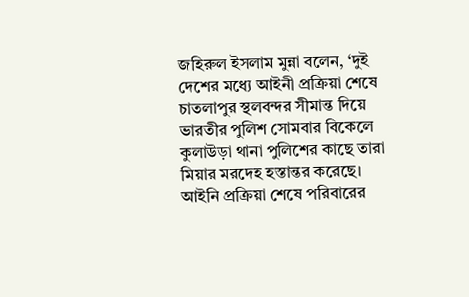জহিরুল ইসলাম মুন্না বলেন, ‘দুই দেশের মধ্যে আইনী প্রক্রিয়া শেষে চাতলাপুর স্থলবন্দর সীমান্ত দিয়ে ভারতীর পুলিশ সোমবার বিকেলে কুলাউড়া থানা পুলিশের কাছে তারা মিয়ার মরদেহ হস্তান্তর করেছে। আইনি প্রক্রিয়া শেষে পরিবারের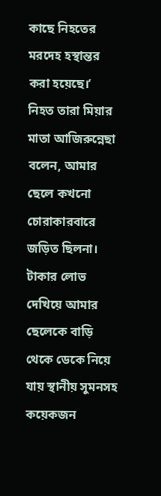কাছে নিহতের মরদেহ হস্থান্তর করা হয়েছে।’
নিহত তারা মিয়ার মাতা আজিরুন্নেছা বলেন, আমার ছেলে কখনো চোরাকারবারে জড়িত ছিলনা। টাকার লোভ দেখিয়ে আমার ছেলেকে বাড়ি থেকে ডেকে নিয়ে যায় স্থানীয় সুমনসহ কয়েকজন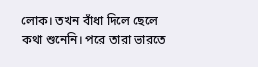লোক। তখন বাঁধা দিলে ছেলে কথা শুনেনি। পরে তারা ভারতে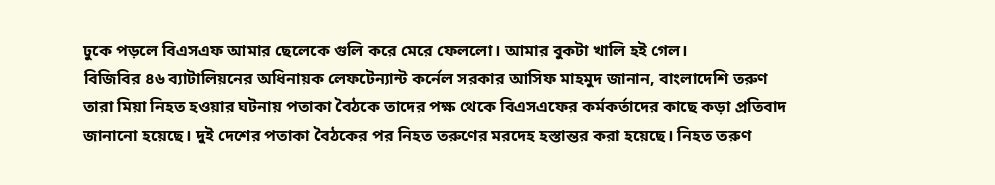ঢুকে পড়লে বিএসএফ আমার ছেলেকে গুলি করে মেরে ফেললো। আমার বুকটা খালি হই গেল।
বিজিবির ৪৬ ব্যাটালিয়নের অধিনায়ক লেফটেন্যান্ট কর্নেল সরকার আসিফ মাহমুদ জানান, বাংলাদেশি তরুণ তারা মিয়া নিহত হওয়ার ঘটনায় পতাকা বৈঠকে তাদের পক্ষ থেকে বিএসএফের কর্মকর্তাদের কাছে কড়া প্রতিবাদ জানানো হয়েছে। দুই দেশের পতাকা বৈঠকের পর নিহত তরুণের মরদেহ হস্তান্তর করা হয়েছে। নিহত তরুণ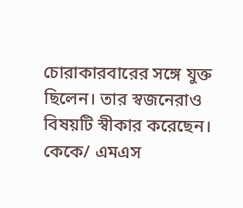চোরাকারবারের সঙ্গে যুক্ত ছিলেন। তার স্বজনেরাও বিষয়টি স্বীকার করেছেন।
কেকে/ এমএস